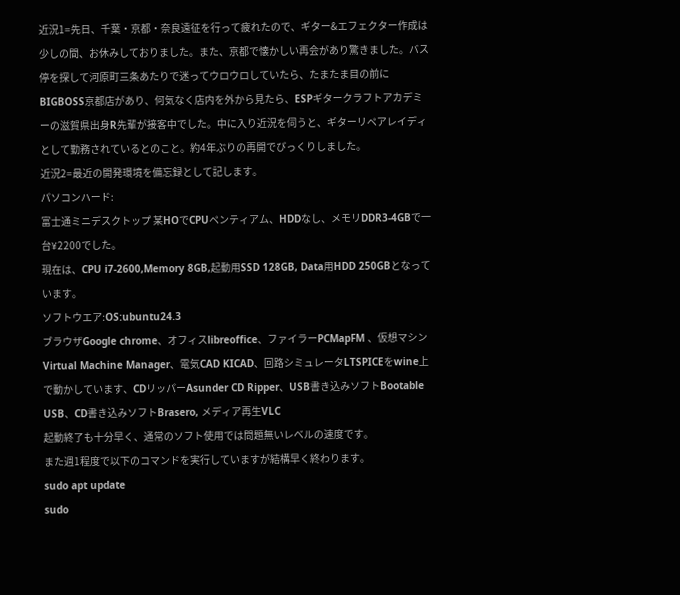近況1=先日、千葉・京都・奈良遠征を行って疲れたので、ギター&エフェクター作成は少しの間、お休みしておりました。また、京都で懐かしい再会があり驚きました。バス停を探して河原町三条あたりで迷ってウロウロしていたら、たまたま目の前にBIGBOSS京都店があり、何気なく店内を外から見たら、ESPギタークラフトアカデミーの滋賀県出身R先輩が接客中でした。中に入り近況を伺うと、ギターリペアレイディとして勤務されているとのこと。約4年ぶりの再開でびっくりしました。
近況2=最近の開発環境を備忘録として記します。
パソコンハード:
富士通ミニデスクトップ 某HOでCPUペンティアム、HDDなし、メモリDDR3-4GBで一台¥2200でした。
現在は、CPU i7-2600,Memory 8GB,起動用SSD 128GB, Data用HDD 250GBとなっています。
ソフトウエア:OS:ubuntu24.3
ブラウザGoogle chrome、オフィスlibreoffice、ファイラーPCMapFM 、仮想マシン Virtual Machine Manager、電気CAD KICAD、回路シミュレータLTSPICEをwine上で動かしています、CDリッパーAsunder CD Ripper、USB書き込みソフトBootable USB、CD書き込みソフトBrasero, メディア再生VLC
起動終了も十分早く、通常のソフト使用では問題無いレベルの速度です。
また週1程度で以下のコマンドを実行していますが結構早く終わります。
sudo apt update
sudo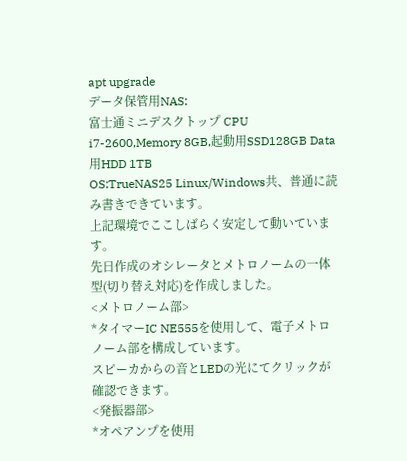apt upgrade
データ保管用NAS:
富士通ミニデスクトップ CPU i7-2600,Memory 8GB,起動用SSD128GB Data用HDD 1TB
OS:TrueNAS25 Linux/Windows共、普通に読み書きできています。
上記環境でここしばらく安定して動いています。
先日作成のオシレータとメトロノームの一体型(切り替え対応)を作成しました。
<メトロノーム部>
*タイマーIC NE555を使用して、電子メトロノーム部を構成しています。
スピーカからの音とLEDの光にてクリックが確認できます。
<発振器部>
*オペアンプを使用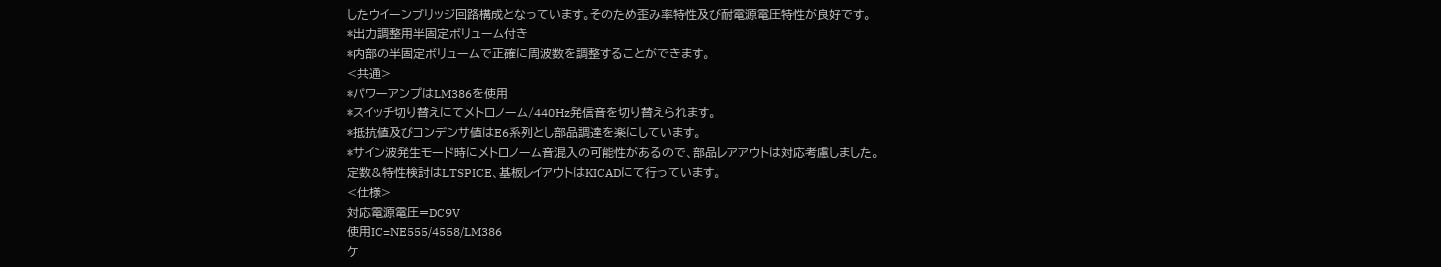したウイーンブリッジ回路構成となっています。そのため歪み率特性及び耐電源電圧特性が良好です。
*出力調整用半固定ボリューム付き
*内部の半固定ボリュームで正確に周波数を調整することができます。
<共通>
*パワーアンプはLM386を使用
*スイッチ切り替えにてメトロノーム/440Hz発信音を切り替えられます。
*抵抗値及びコンデンサ値はE6系列とし部品調達を楽にしています。
*サイン波発生モード時にメトロノーム音混入の可能性があるので、部品レアアウトは対応考慮しました。
定数&特性検討はLTSPICE、基板レイアウトはKICADにて行っています。
<仕様>
対応電源電圧=DC9V
使用IC=NE555/4558/LM386
ケ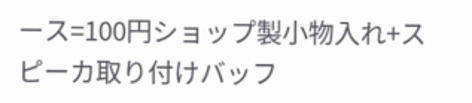ース=100円ショップ製小物入れ+スピーカ取り付けバッフ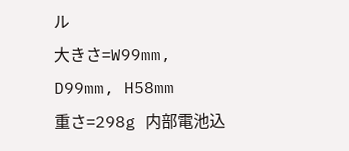ル
大きさ=W99mm, D99mm, H58mm
重さ=298g 内部電池込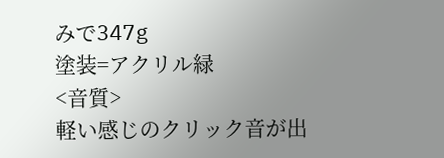みで347g
塗装=アクリル緑
<音質>
軽い感じのクリック音が出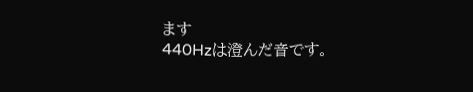ます
440Hzは澄んだ音です。